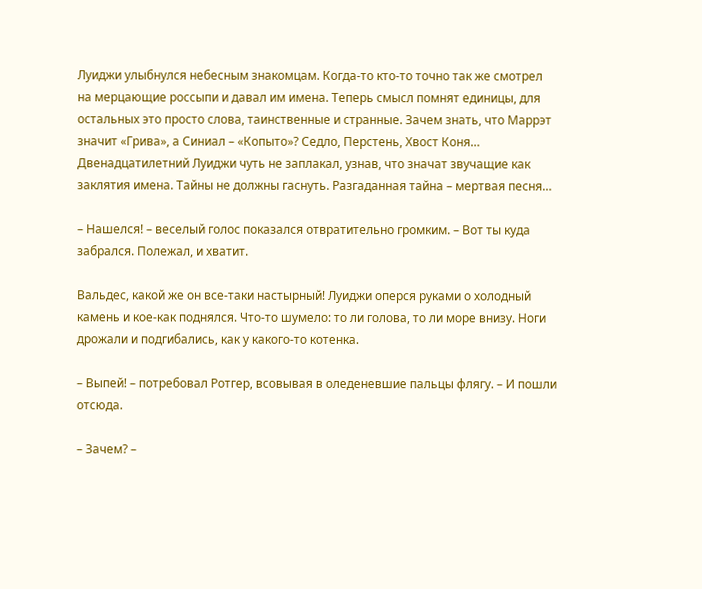Луиджи улыбнулся небесным знакомцам. Когда-то кто-то точно так же смотрел на мерцающие россыпи и давал им имена. Теперь смысл помнят единицы, для остальных это просто слова, таинственные и странные. Зачем знать, что Маррэт значит «Грива», а Синиал – «Копыто»? Седло, Перстень, Хвост Коня… Двенадцатилетний Луиджи чуть не заплакал, узнав, что значат звучащие как заклятия имена. Тайны не должны гаснуть. Разгаданная тайна – мертвая песня…

– Нашелся! – веселый голос показался отвратительно громким. – Вот ты куда забрался. Полежал, и хватит.

Вальдес, какой же он все-таки настырный! Луиджи оперся руками о холодный камень и кое-как поднялся. Что-то шумело: то ли голова, то ли море внизу. Ноги дрожали и подгибались, как у какого-то котенка.

– Выпей! – потребовал Ротгер, всовывая в оледеневшие пальцы флягу. – И пошли отсюда.

– Зачем? –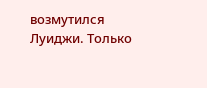возмутился Луиджи. Только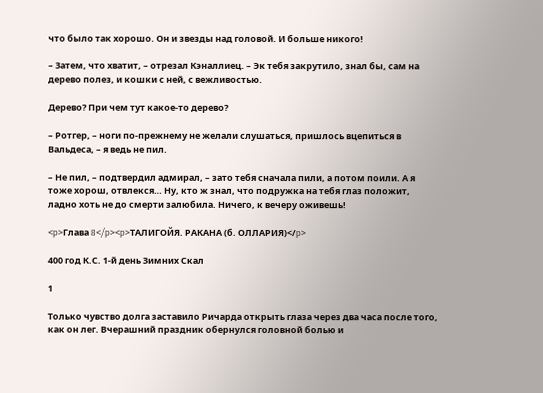что было так хорошо. Он и звезды над головой. И больше никого!

– Затем, что хватит, – отрезал Кэналлиец. – Эк тебя закрутило, знал бы, сам на дерево полез, и кошки с ней, с вежливостью.

Дерево? При чем тут какое-то дерево?

– Ротгер, – ноги по-прежнему не желали слушаться, пришлось вцепиться в Вальдеса, – я ведь не пил.

– Не пил, – подтвердил адмирал, – зато тебя сначала пили, а потом поили. А я тоже хорош, отвлекся… Ну, кто ж знал, что подружка на тебя глаз положит, ладно хоть не до смерти залюбила. Ничего, к вечеру оживешь!

<p>Глава 8</p><p>ТАЛИГОЙЯ. РАКАНА (б. ОЛЛАРИЯ)</p>

400 год К.С. 1-й день Зимних Скал

1

Только чувство долга заставило Ричарда открыть глаза через два часа после того, как он лег. Вчерашний праздник обернулся головной болью и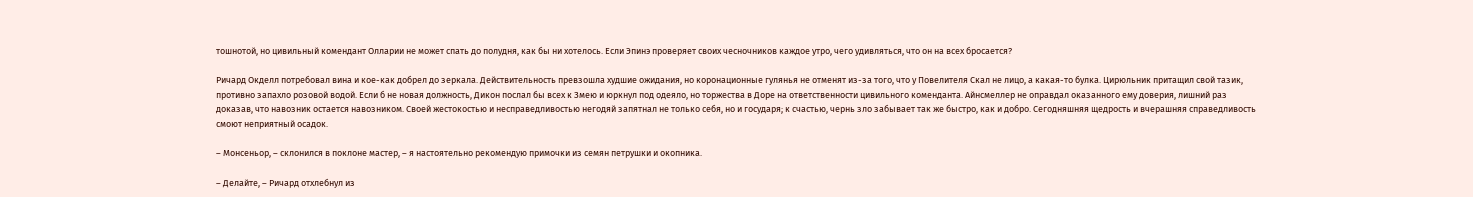тошнотой, но цивильный комендант Олларии не может спать до полудня, как бы ни хотелось. Если Эпинэ проверяет своих чесночников каждое утро, чего удивляться, что он на всех бросается?

Ричард Окделл потребовал вина и кое-как добрел до зеркала. Действительность превзошла худшие ожидания, но коронационные гулянья не отменят из-за того, что у Повелителя Скал не лицо, а какая-то булка. Цирюльник притащил свой тазик, противно запахло розовой водой. Если б не новая должность, Дикон послал бы всех к Змею и юркнул под одеяло, но торжества в Доре на ответственности цивильного коменданта. Айнсмеллер не оправдал оказанного ему доверия, лишний раз доказав, что навозник остается навозником. Своей жестокостью и несправедливостью негодяй запятнал не только себя, но и государя; к счастью, чернь зло забывает так же быстро, как и добро. Сегодняшняя щедрость и вчерашняя справедливость смоют неприятный осадок.

– Монсеньор, – склонился в поклоне мастер, – я настоятельно рекомендую примочки из семян петрушки и окопника.

– Делайте, – Ричард отхлебнул из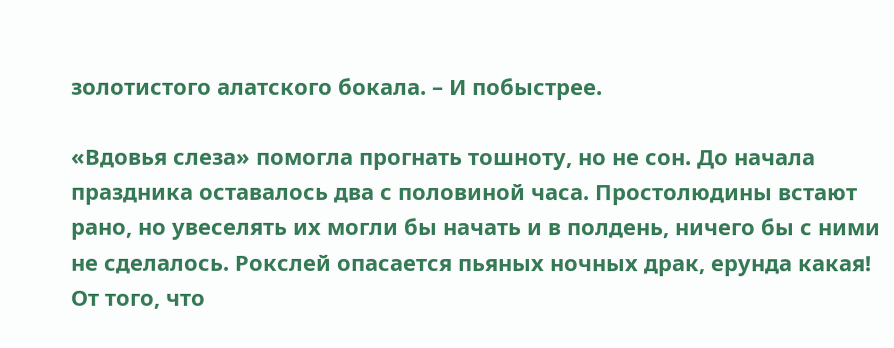золотистого алатского бокала. – И побыстрее.

«Вдовья слеза» помогла прогнать тошноту, но не сон. До начала праздника оставалось два с половиной часа. Простолюдины встают рано, но увеселять их могли бы начать и в полдень, ничего бы с ними не сделалось. Рокслей опасается пьяных ночных драк, ерунда какая! От того, что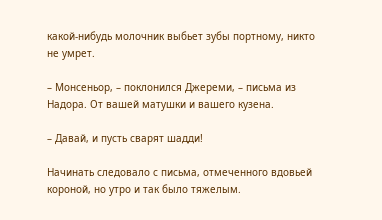какой-нибудь молочник выбьет зубы портному, никто не умрет.

– Монсеньор, – поклонился Джереми, – письма из Надора. От вашей матушки и вашего кузена.

– Давай, и пусть сварят шадди!

Начинать следовало с письма, отмеченного вдовьей короной, но утро и так было тяжелым.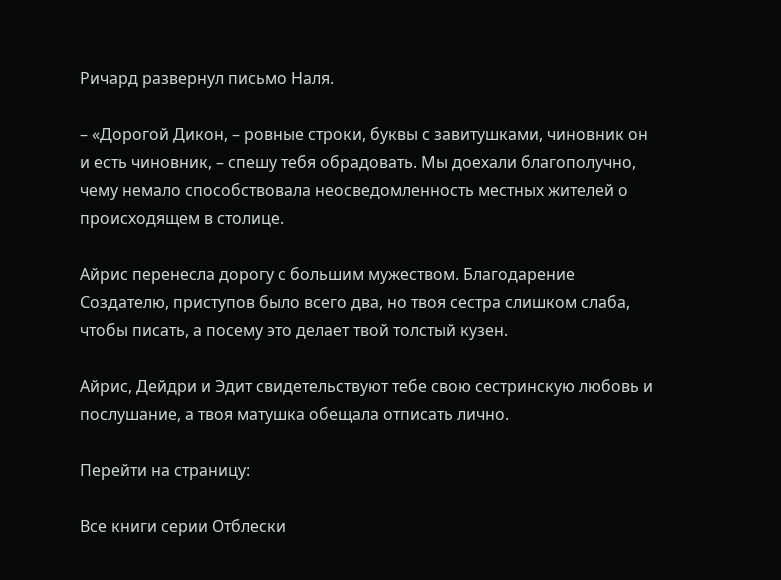Ричард развернул письмо Наля.

– «Дорогой Дикон, – ровные строки, буквы с завитушками, чиновник он и есть чиновник, – спешу тебя обрадовать. Мы доехали благополучно, чему немало способствовала неосведомленность местных жителей о происходящем в столице.

Айрис перенесла дорогу с большим мужеством. Благодарение Создателю, приступов было всего два, но твоя сестра слишком слаба, чтобы писать, а посему это делает твой толстый кузен.

Айрис, Дейдри и Эдит свидетельствуют тебе свою сестринскую любовь и послушание, а твоя матушка обещала отписать лично.

Перейти на страницу:

Все книги серии Отблески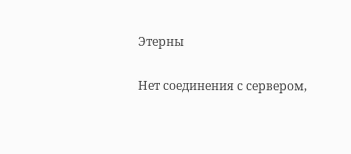Этерны

Нет соединения с сервером,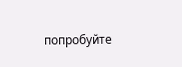попробуйте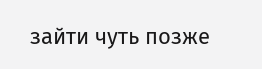зайти чуть позже